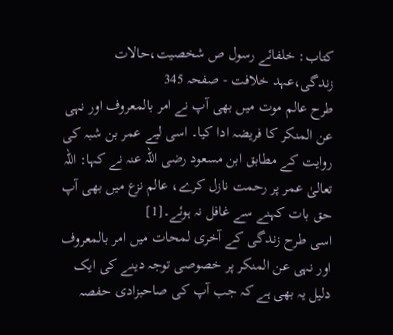کتاب: خلفائے رسول ص شخصیت،حالات زندگی،عہد خلافت - صفحہ 345
طرح عالم موت میں بھی آپ نے امر بالمعروف اور نہی عن المنکر کا فریضہ ادا کیا۔ اسی لیے عمر بن شبہ کی روایت کے مطابق ابن مسعود رضی اللہ عنہ نے کہا: اللہ تعالیٰ عمر پر رحمت نازل کرے، عالم نزع میں بھی آپ حق بات کہنے سے غافل نہ ہوئے۔[1]
اسی طرح زندگی کے آخری لمحات میں امر بالمعروف اور نہی عن المنکر پر خصوصی توجہ دینے کی ایک دلیل یہ بھی ہے کہ جب آپ کی صاحبزادی حفصہ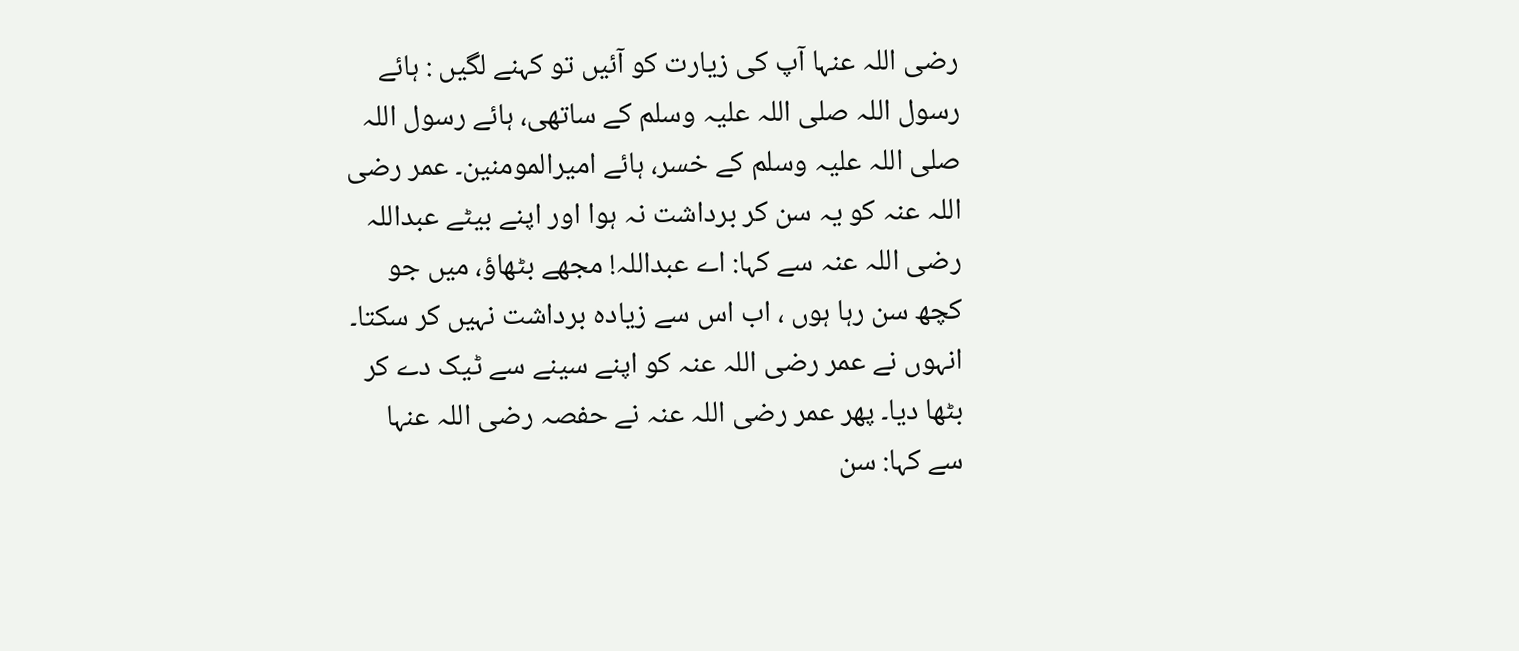رضی اللہ عنہا آپ کی زیارت کو آئیں تو کہنے لگیں : ہائے رسول اللہ صلی اللہ علیہ وسلم کے ساتھی، ہائے رسول اللہ صلی اللہ علیہ وسلم کے خسر، ہائے امیرالمومنین۔ عمر رضی اللہ عنہ کو یہ سن کر برداشت نہ ہوا اور اپنے بیٹے عبداللہ رضی اللہ عنہ سے کہا: اے عبداللہ! مجھے بٹھاؤ، میں جو کچھ سن رہا ہوں ، اب اس سے زیادہ برداشت نہیں کر سکتا۔ انہوں نے عمر رضی اللہ عنہ کو اپنے سینے سے ٹیک دے کر بٹھا دیا۔ پھر عمر رضی اللہ عنہ نے حفصہ رضی اللہ عنہا سے کہا: سن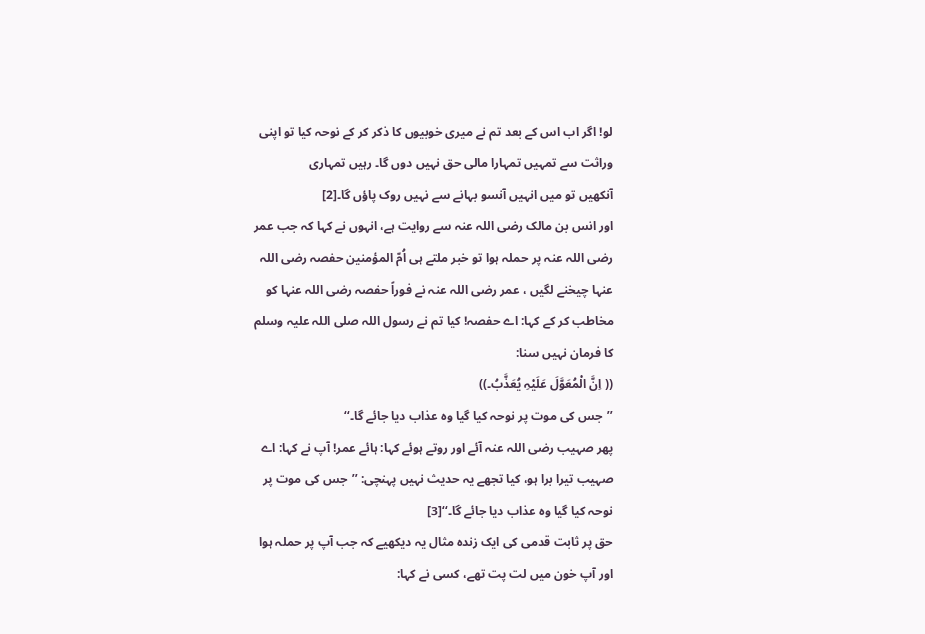لو! اگر اب اس کے بعد تم نے میری خوبیوں کا ذکر کر کے نوحہ کیا تو اپنی وراثت سے تمہیں تمہارا مالی حق نہیں دوں گا۔ رہیں تمہاری
آنکھیں تو میں انہیں آنسو بہانے سے نہیں روک پاؤں گا۔[2]
اور انس بن مالک رضی اللہ عنہ سے روایت ہے، انہوں نے کہا کہ جب عمر رضی اللہ عنہ پر حملہ ہوا تو خبر ملتے ہی اُمّ المؤمنین حفصہ رضی اللہ عنہا چیخنے لگیں ، عمر رضی اللہ عنہ نے فوراً حفصہ رضی اللہ عنہا کو مخاطب کر کے کہا: اے حفصہ! کیا تم نے رسول اللہ صلی اللہ علیہ وسلم کا فرمان نہیں سنا:
(( اِنَّ الْمُعَوَّلَ عَلَیْہِ یُعَذَّبُ۔))
’’جس کی موت پر نوحہ کیا گیا وہ عذاب دیا جائے گا۔‘‘
پھر صہیب رضی اللہ عنہ آئے اور روتے ہوئے کہا: ہائے عمر! آپ نے کہا: اے صہیب تیرا برا ہو، کیا تجھے یہ حدیث نہیں پہنچی: ’’جس کی موت پر نوحہ کیا گیا وہ عذاب دیا جائے گا۔‘‘[3]
حق پر ثابت قدمی کی ایک زندہ مثال یہ دیکھیے کہ جب آپ پر حملہ ہوا اور آپ خون میں لت پت تھے، کسی نے کہا: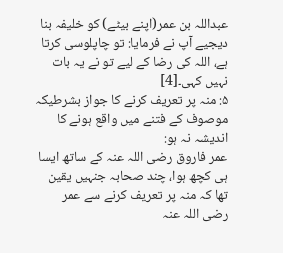عبداللہ بن عمر(اپنے بیٹے) کو خلیفہ بنا دیجیے آپ نے فرمایا: تو چاپلوسی کرتا ہے، اللہ کی رضا کے لیے تو نے یہ بات نہیں کہی۔[4]
۵: منہ پر تعریف کرنے کا جواز بشرطیکہ موصوف کے فتنے میں واقع ہونے کا اندیشہ نہ ہو:
عمر فاروق رضی اللہ عنہ کے ساتھ ایسا ہی کچھ ہوا، چند صحابہ جنہیں یقین تھا کہ منہ پر تعریف کرنے سے عمر رضی اللہ عنہ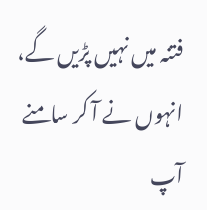فتنہ میں نہیں پڑیں گے، انہوں نے آ کر سامنے آپ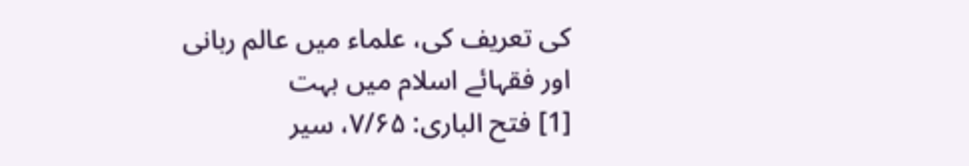کی تعریف کی، علماء میں عالم ربانی اور فقہائے اسلام میں بہت
[1] فتح الباری: ۷/۶۵، سیر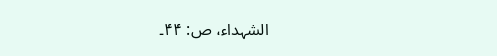الشہداء، ص: ۴۴۔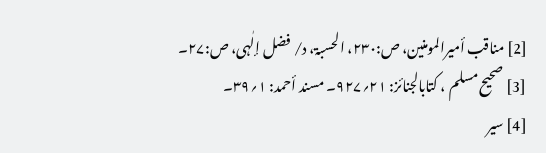[2] مناقب أمیرالمومنین، ص:۲۳۰، الحسبۃ، د/ فضل إلٰہی، ص:۲۷۔
[3] صحیح مسلم ، کتابالجنائز: ۲۱؍۹۲۷۔ مسند أحمد: ۱؍۳۹۔
[4] سیر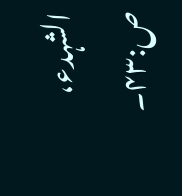الشہدء، ص:۴۳۔